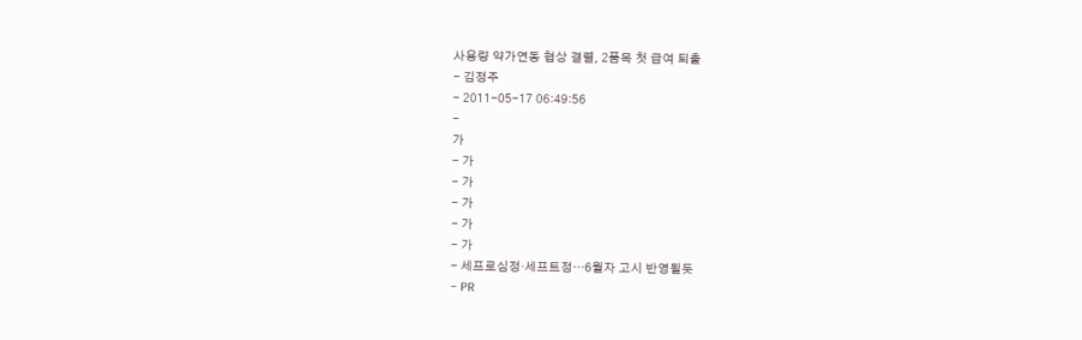사용량 약가연동 협상 결렬, 2품목 첫 급여 퇴출
- 김정주
- 2011-05-17 06:49:56
-
가
- 가
- 가
- 가
- 가
- 가
- 세프로심정·세프트정…6월자 고시 반영될듯
- PR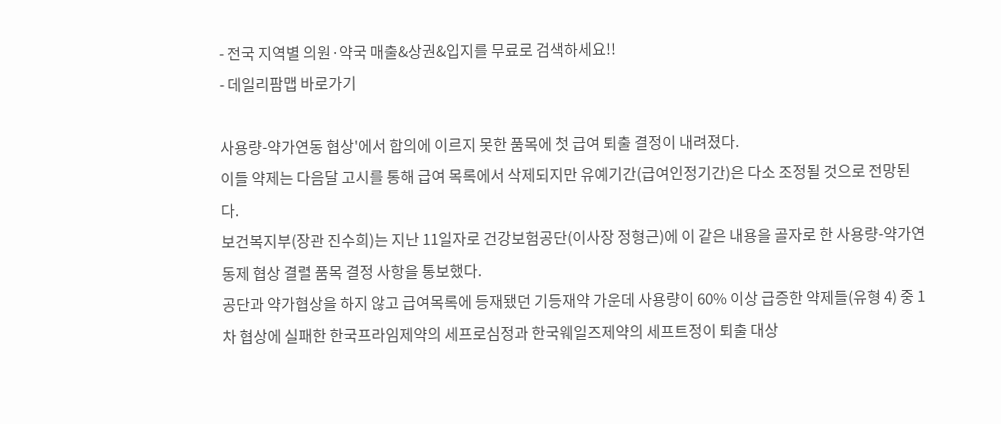- 전국 지역별 의원·약국 매출&상권&입지를 무료로 검색하세요!!
- 데일리팜맵 바로가기

사용량-약가연동 협상'에서 합의에 이르지 못한 품목에 첫 급여 퇴출 결정이 내려졌다.
이들 약제는 다음달 고시를 통해 급여 목록에서 삭제되지만 유예기간(급여인정기간)은 다소 조정될 것으로 전망된다.
보건복지부(장관 진수희)는 지난 11일자로 건강보험공단(이사장 정형근)에 이 같은 내용을 골자로 한 사용량-약가연동제 협상 결렬 품목 결정 사항을 통보했다.
공단과 약가협상을 하지 않고 급여목록에 등재됐던 기등재약 가운데 사용량이 60% 이상 급증한 약제들(유형 4) 중 1차 협상에 실패한 한국프라임제약의 세프로심정과 한국웨일즈제약의 세프트정이 퇴출 대상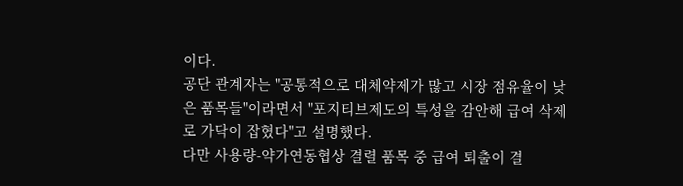이다.
공단 관계자는 "공통적으로 대체약제가 많고 시장 점유율이 낮은 품목들"이라면서 "포지티브제도의 특성을 감안해 급여 삭제로 가닥이 잡혔다"고 설명했다.
다만 사용량-약가연동협상 결렬 품목 중 급여 퇴출이 결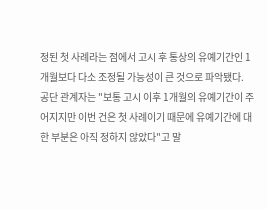정된 첫 사례라는 점에서 고시 후 통상의 유예기간인 1개월보다 다소 조정될 가능성이 큰 것으로 파악됐다.
공단 관계자는 "보통 고시 이후 1개월의 유예기간이 주어지지만 이번 건은 첫 사례이기 때문에 유예기간에 대한 부분은 아직 정하지 않았다"고 말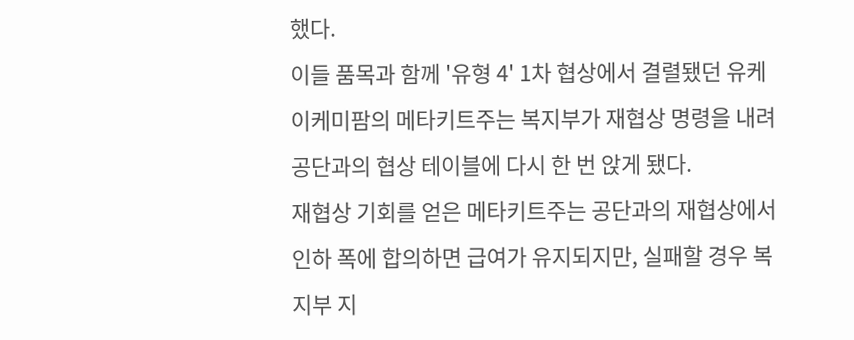했다.
이들 품목과 함께 '유형 4' 1차 협상에서 결렬됐던 유케이케미팜의 메타키트주는 복지부가 재협상 명령을 내려 공단과의 협상 테이블에 다시 한 번 앉게 됐다.
재협상 기회를 얻은 메타키트주는 공단과의 재협상에서 인하 폭에 합의하면 급여가 유지되지만, 실패할 경우 복지부 지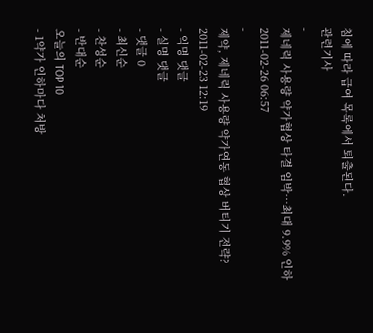침에 따라 급여 목록에서 퇴출된다.
관련기사
-
제네릭 사용량 약가협상 타결 임박…최대 9.9% 인하
2011-02-26 06:57
-
제약, 제네릭 사용량 약가연동 협상 버티기 전략?
2011-02-23 12:19
- 익명 댓글
- 실명 댓글
- 댓글 0
- 최신순
- 찬성순
- 반대순
오늘의 TOP 10
- 1약가 인하마다 처방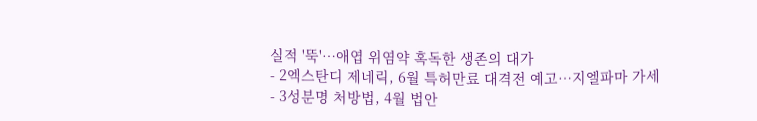실적 '뚝'…애엽 위염약 혹독한 생존의 대가
- 2엑스탄디 제네릭, 6월 특허만료 대격전 예고…지엘파마 가세
- 3성분명 처방법, 4월 법안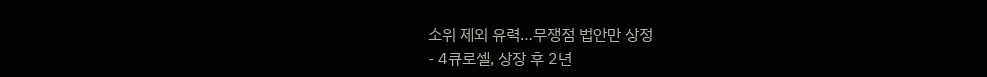소위 제외 유력…무쟁점 법안만 상정
- 4큐로셀, 상장 후 2년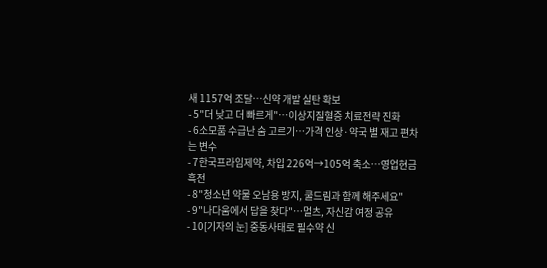새 1157억 조달…신약 개발 실탄 확보
- 5"더 낮고 더 빠르게"…이상지질혈증 치료전략 진화
- 6소모품 수급난 숨 고르기…가격 인상·약국 별 재고 편차는 변수
- 7한국프라임제약, 차입 226억→105억 축소…영업현금 흑전
- 8"청소년 약물 오남용 방지, 쿨드림과 함께 해주세요"
- 9"나다움에서 답을 찾다"…멀츠, 자신감 여정 공유
- 10[기자의 눈] 중동사태로 필수약 신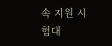속 지원 시험대